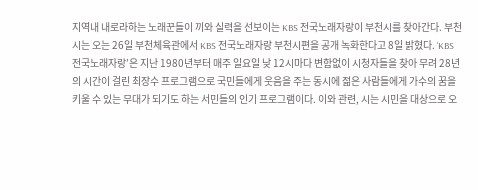지역내 내로라하는 노래꾼들이 끼와 실력을 선보이는 KBS 전국노래자랑이 부천시를 찾아간다. 부천시는 오는 26일 부천체육관에서 KBS 전국노래자랑 부천시편을 공개 녹화한다고 8일 밝혔다. ‘KBS 전국노래자랑’은 지난 1980년부터 매주 일요일 낮 12시마다 변함없이 시청자들을 찾아 무려 28년의 시간이 걸린 최장수 프로그램으로 국민들에게 웃음을 주는 동시에 젊은 사람들에게 가수의 꿈을 키울 수 있는 무대가 되기도 하는 서민들의 인기 프로그램이다. 이와 관련, 시는 시민을 대상으로 오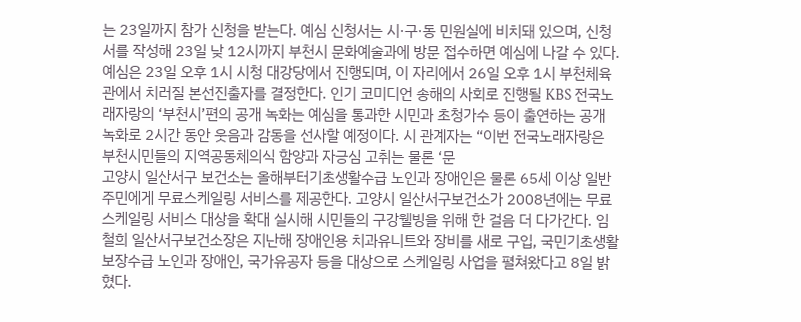는 23일까지 참가 신청을 받는다. 예심 신청서는 시·구·동 민원실에 비치돼 있으며, 신청서를 작성해 23일 낮 12시까지 부천시 문화예술과에 방문 접수하면 예심에 나갈 수 있다. 예심은 23일 오후 1시 시청 대강당에서 진행되며, 이 자리에서 26일 오후 1시 부천체육관에서 치러질 본선진출자를 결정한다. 인기 코미디언 송해의 사회로 진행될 KBS 전국노래자랑의 ‘부천시’편의 공개 녹화는 예심을 통과한 시민과 초청가수 등이 출연하는 공개 녹화로 2시간 동안 웃음과 감동을 선사할 예정이다. 시 관계자는 “이번 전국노래자랑은 부천시민들의 지역공동체의식 함양과 자긍심 고취는 물론 ‘문
고양시 일산서구 보건소는 올해부터기초생활수급 노인과 장애인은 물론 65세 이상 일반주민에게 무료스케일링 서비스를 제공한다. 고양시 일산서구보건소가 2008년에는 무료스케일링 서비스 대상을 확대 실시해 시민들의 구강웰빙을 위해 한 걸음 더 다가간다. 임철희 일산서구보건소장은 지난해 장애인용 치과유니트와 장비를 새로 구입, 국민기초생활보장수급 노인과 장애인, 국가유공자 등을 대상으로 스케일링 사업을 펼쳐왔다고 8일 밝혔다.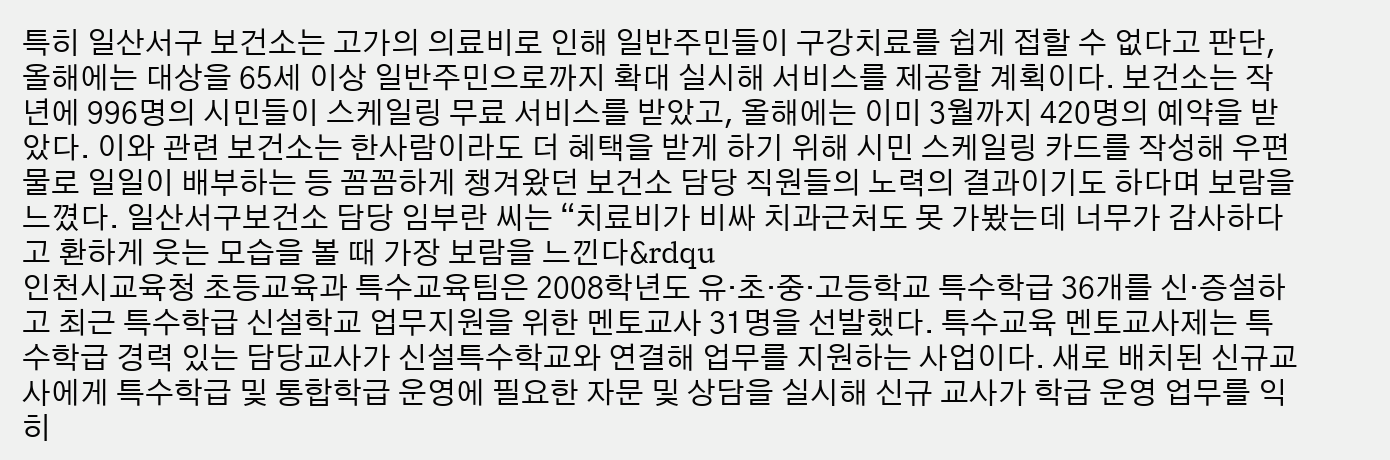특히 일산서구 보건소는 고가의 의료비로 인해 일반주민들이 구강치료를 쉽게 접할 수 없다고 판단, 올해에는 대상을 65세 이상 일반주민으로까지 확대 실시해 서비스를 제공할 계획이다. 보건소는 작년에 996명의 시민들이 스케일링 무료 서비스를 받았고, 올해에는 이미 3월까지 420명의 예약을 받았다. 이와 관련 보건소는 한사람이라도 더 혜택을 받게 하기 위해 시민 스케일링 카드를 작성해 우편물로 일일이 배부하는 등 꼼꼼하게 챙겨왔던 보건소 담당 직원들의 노력의 결과이기도 하다며 보람을 느꼈다. 일산서구보건소 담당 임부란 씨는 “치료비가 비싸 치과근처도 못 가봤는데 너무가 감사하다고 환하게 웃는 모습을 볼 때 가장 보람을 느낀다&rdqu
인천시교육청 초등교육과 특수교육팀은 2008학년도 유·초·중·고등학교 특수학급 36개를 신·증설하고 최근 특수학급 신설학교 업무지원을 위한 멘토교사 31명을 선발했다. 특수교육 멘토교사제는 특수학급 경력 있는 담당교사가 신설특수학교와 연결해 업무를 지원하는 사업이다. 새로 배치된 신규교사에게 특수학급 및 통합학급 운영에 필요한 자문 및 상담을 실시해 신규 교사가 학급 운영 업무를 익히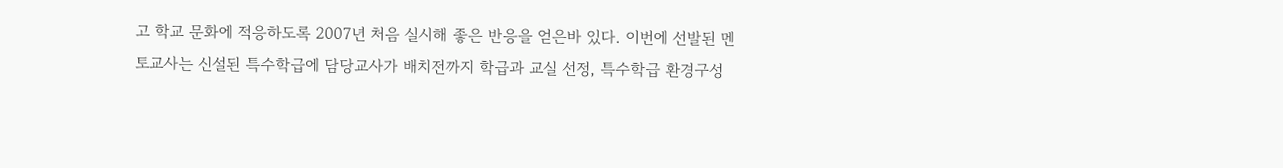고 학교 문화에 적응하도록 2007년 처음 실시해 좋은 반응을 얻은바 있다. 이번에 선발된 멘토교사는 신설된 특수학급에 담당교사가 배치전까지 학급과 교실 선정, 특수학급 환경구성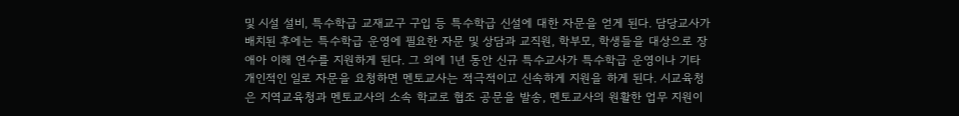및 시설 설비, 특수학급 교재교구 구입 등 특수학급 신설에 대한 자문을 얻게 된다. 담당교사가 배치된 후에는 특수학급 운영에 필요한 자문 및 상담과 교직원, 학부모, 학생들을 대상으로 장애아 이해 연수를 지원하게 된다. 그 외에 1년 동안 신규 특수교사가 특수학급 운영이나 기타 개인적인 일로 자문을 요청하면 멘토교사는 적극적이고 신속하게 지원을 하게 된다. 시교육청은 지역교육청과 멘토교사의 소속 학교로 협조 공문을 발송, 멘토교사의 원활한 업무 지원이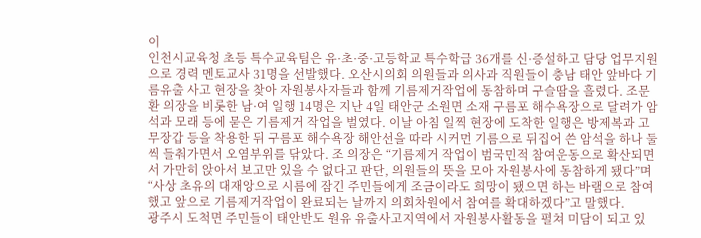이
인천시교육청 초등 특수교육팀은 유·초·중·고등학교 특수학급 36개를 신·증설하고 담당 업무지원으로 경력 멘토교사 31명을 선발했다. 오산시의회 의원들과 의사과 직원들이 충남 태안 앞바다 기름유출 사고 현장을 찾아 자원봉사자들과 함께 기름제거작업에 동참하며 구슬땀을 흘렸다. 조문환 의장을 비롯한 남·여 일행 14명은 지난 4일 태안군 소원면 소재 구름포 해수욕장으로 달려가 암석과 모래 등에 묻은 기름제거 작업을 벌였다. 이날 아침 일찍 현장에 도착한 일행은 방제복과 고무장갑 등을 착용한 뒤 구름포 해수욕장 해안선을 따라 시커먼 기름으로 뒤집어 쓴 암석을 하나 둘씩 들춰가면서 오염부위를 닦았다. 조 의장은 “기름제거 작업이 범국민적 참여운동으로 확산되면서 가만히 앉아서 보고만 있을 수 없다고 판단, 의원들의 뜻을 모아 자원봉사에 동참하게 됐다”며 “사상 초유의 대재앙으로 시름에 잠긴 주민들에게 조금이라도 희망이 됐으면 하는 바램으로 참여했고 앞으로 기름제거작업이 완료되는 날까지 의회차원에서 참여를 확대하겠다”고 말했다.
광주시 도척면 주민들이 태안반도 원유 유출사고지역에서 자원봉사활동을 펼쳐 미담이 되고 있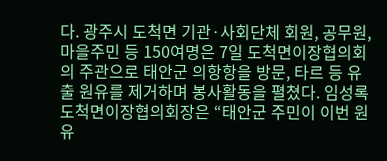다. 광주시 도척면 기관·사회단체 회원, 공무원, 마을주민 등 150여명은 7일 도척면이장협의회의 주관으로 태안군 의항항을 방문, 타르 등 유출 원유를 제거하며 봉사활동을 펼쳤다. 임성록 도척면이장협의회장은 “태안군 주민이 이번 원유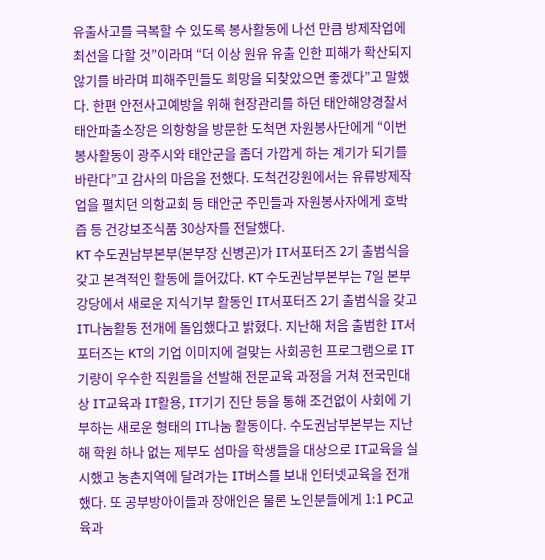유출사고를 극복할 수 있도록 봉사활동에 나선 만큼 방제작업에 최선을 다할 것”이라며 “더 이상 원유 유출 인한 피해가 확산되지 않기를 바라며 피해주민들도 희망을 되찾았으면 좋겠다”고 말했다. 한편 안전사고예방을 위해 현장관리를 하던 태안해양경찰서 태안파출소장은 의항항을 방문한 도척면 자원봉사단에게 “이번 봉사활동이 광주시와 태안군을 좀더 가깝게 하는 계기가 되기를 바란다”고 감사의 마음을 전했다. 도척건강원에서는 유류방제작업을 펼치던 의항교회 등 태안군 주민들과 자원봉사자에게 호박즙 등 건강보조식품 30상자를 전달했다.
KT 수도권남부본부(본부장 신병곤)가 IT서포터즈 2기 출범식을 갖고 본격적인 활동에 들어갔다. KT 수도권남부본부는 7일 본부 강당에서 새로운 지식기부 활동인 IT서포터즈 2기 출범식을 갖고 IT나눔활동 전개에 돌입했다고 밝혔다. 지난해 처음 출범한 IT서포터즈는 KT의 기업 이미지에 걸맞는 사회공헌 프로그램으로 IT기량이 우수한 직원들을 선발해 전문교육 과정을 거쳐 전국민대상 IT교육과 IT활용, IT기기 진단 등을 통해 조건없이 사회에 기부하는 새로운 형태의 IT나눔 활동이다. 수도권남부본부는 지난해 학원 하나 없는 제부도 섬마을 학생들을 대상으로 IT교육을 실시했고 농촌지역에 달려가는 IT버스를 보내 인터넷교육을 전개했다. 또 공부방아이들과 장애인은 물론 노인분들에게 1:1 PC교육과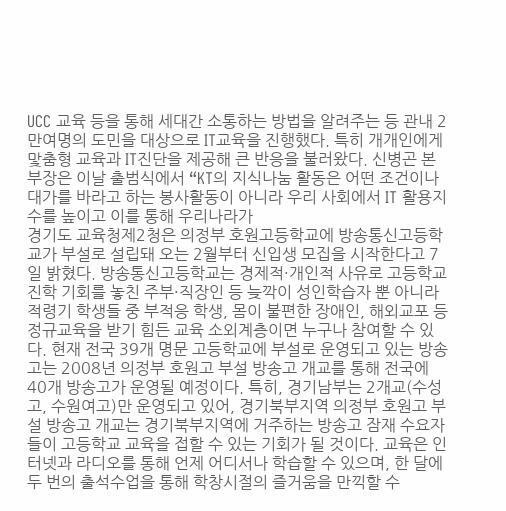UCC 교육 등을 통해 세대간 소통하는 방법을 알려주는 등 관내 2만여명의 도민을 대상으로 IT교육을 진행했다. 특히 개개인에게 맟춤형 교육과 IT진단을 제공해 큰 반응을 불러왔다. 신병곤 본부장은 이날 출범식에서 “KT의 지식나눔 활동은 어떤 조건이나 대가를 바라고 하는 봉사활동이 아니라 우리 사회에서 IT 활용지수를 높이고 이를 통해 우리나라가
경기도 교육청제2청은 의정부 호원고등학교에 방송통신고등학교가 부설로 설립돼 오는 2월부터 신입생 모집을 시작한다고 7일 밝혔다. 방송통신고등학교는 경제적·개인적 사유로 고등학교 진학 기회를 놓친 주부·직장인 등 늦깍이 성인학습자 뿐 아니라 적령기 학생들 중 부적응 학생, 몸이 불편한 장애인, 해외교포 등 정규교육을 받기 힘든 교육 소외계층이면 누구나 참여할 수 있다. 현재 전국 39개 명문 고등학교에 부설로 운영되고 있는 방송고는 2008년 의정부 호원고 부설 방송고 개교를 통해 전국에 40개 방송고가 운영될 예정이다. 특히, 경기남부는 2개교(수성고, 수원여고)만 운영되고 있어, 경기북부지역 의정부 호원고 부설 방송고 개교는 경기북부지역에 거주하는 방송고 잠재 수요자들이 고등학교 교육을 접할 수 있는 기회가 될 것이다. 교육은 인터넷과 라디오를 통해 언제 어디서나 학습할 수 있으며, 한 달에 두 번의 출석수업을 통해 학창시절의 즐거움을 만끽할 수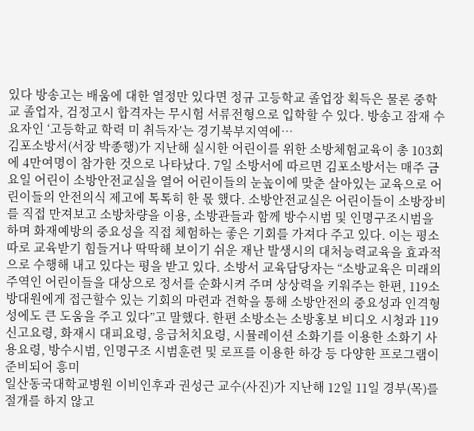있다 방송고는 배움에 대한 열정만 있다면 정규 고등학교 졸업장 획득은 물론 중학교 졸업자, 검정고시 합격자는 무시험 서류전형으로 입학할 수 있다. 방송고 잠재 수요자인 ‘고등학교 학력 미 취득자’는 경기북부지역에…
김포소방서(서장 박종행)가 지난해 실시한 어린이를 위한 소방체험교육이 총 103회에 4만여명이 참가한 것으로 나타났다. 7일 소방서에 따르면 김포소방서는 매주 금요일 어린이 소방안전교실을 열어 어린이들의 눈높이에 맞춘 살아있는 교육으로 어린이들의 안전의식 제고에 톡톡히 한 몫 했다. 소방안전교실은 어린이들이 소방장비를 직접 만져보고 소방차량을 이용, 소방관들과 함께 방수시범 및 인명구조시범을 하며 화재예방의 중요성을 직접 체험하는 좋은 기회를 가져다 주고 있다. 이는 평소 따로 교육받기 힘들거나 딱딱해 보이기 쉬운 재난 발생시의 대처능력교육을 효과적으로 수행해 내고 있다는 평을 받고 있다. 소방서 교육담당자는 “소방교육은 미래의 주역인 어린이들을 대상으로 정서를 순화시켜 주며 상상력을 키워주는 한편, 119소방대원에게 접근할수 있는 기회의 마련과 견학을 통해 소방안전의 중요성과 인격형성에도 큰 도움을 주고 있다”고 말했다. 한편 소방소는 소방홍보 비디오 시청과 119신고요령, 화재시 대피요령, 응급처치요령, 시뮬레이션 소화기를 이용한 소화기 사용요령, 방수시범, 인명구조 시범훈련 및 로프를 이용한 하강 등 다양한 프로그램이 준비되어 흥미
일산동국대학교병원 이비인후과 권성근 교수(사진)가 지난해 12일 11일 경부(목)를 절개를 하지 않고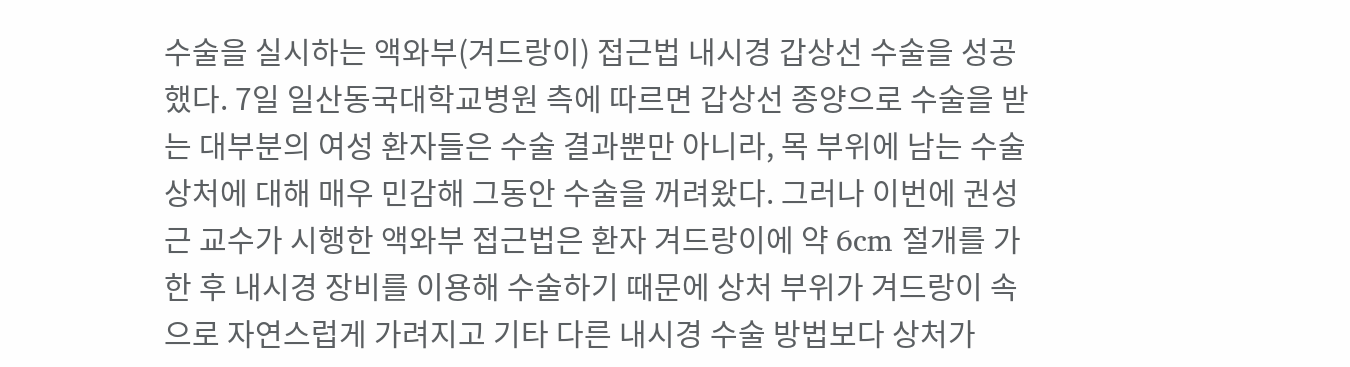수술을 실시하는 액와부(겨드랑이) 접근법 내시경 갑상선 수술을 성공했다. 7일 일산동국대학교병원 측에 따르면 갑상선 종양으로 수술을 받는 대부분의 여성 환자들은 수술 결과뿐만 아니라, 목 부위에 남는 수술 상처에 대해 매우 민감해 그동안 수술을 꺼려왔다. 그러나 이번에 권성근 교수가 시행한 액와부 접근법은 환자 겨드랑이에 약 6cm 절개를 가한 후 내시경 장비를 이용해 수술하기 때문에 상처 부위가 겨드랑이 속으로 자연스럽게 가려지고 기타 다른 내시경 수술 방법보다 상처가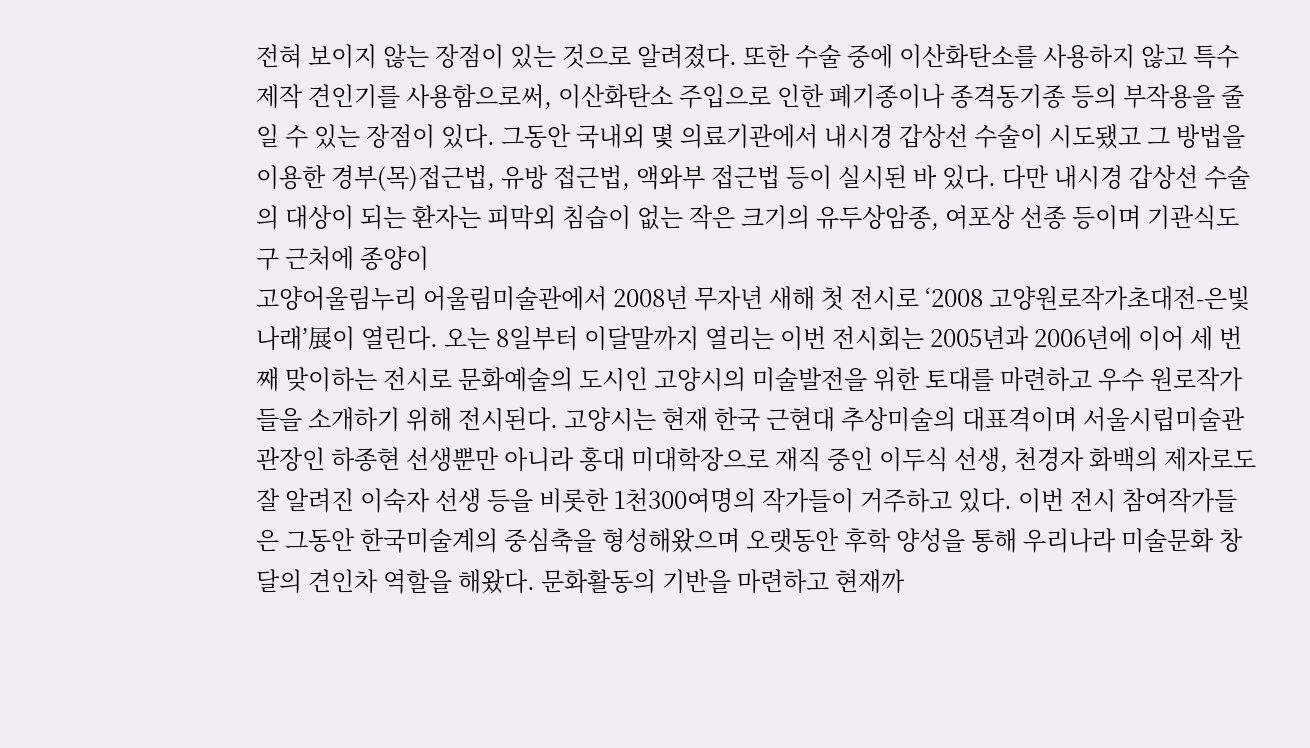전혀 보이지 않는 장점이 있는 것으로 알려졌다. 또한 수술 중에 이산화탄소를 사용하지 않고 특수제작 견인기를 사용함으로써, 이산화탄소 주입으로 인한 폐기종이나 종격동기종 등의 부작용을 줄일 수 있는 장점이 있다. 그동안 국내외 몇 의료기관에서 내시경 갑상선 수술이 시도됐고 그 방법을 이용한 경부(목)접근법, 유방 접근법, 액와부 접근법 등이 실시된 바 있다. 다만 내시경 갑상선 수술의 대상이 되는 환자는 피막외 침습이 없는 작은 크기의 유두상암종, 여포상 선종 등이며 기관식도구 근처에 종양이
고양어울림누리 어울림미술관에서 2008년 무자년 새해 첫 전시로 ‘2008 고양원로작가초대전-은빛나래’展이 열린다. 오는 8일부터 이달말까지 열리는 이번 전시회는 2005년과 2006년에 이어 세 번째 맞이하는 전시로 문화예술의 도시인 고양시의 미술발전을 위한 토대를 마련하고 우수 원로작가들을 소개하기 위해 전시된다. 고양시는 현재 한국 근현대 추상미술의 대표격이며 서울시립미술관 관장인 하종현 선생뿐만 아니라 홍대 미대학장으로 재직 중인 이두식 선생, 천경자 화백의 제자로도 잘 알려진 이숙자 선생 등을 비롯한 1천300여명의 작가들이 거주하고 있다. 이번 전시 참여작가들은 그동안 한국미술계의 중심축을 형성해왔으며 오랫동안 후학 양성을 통해 우리나라 미술문화 창달의 견인차 역할을 해왔다. 문화활동의 기반을 마련하고 현재까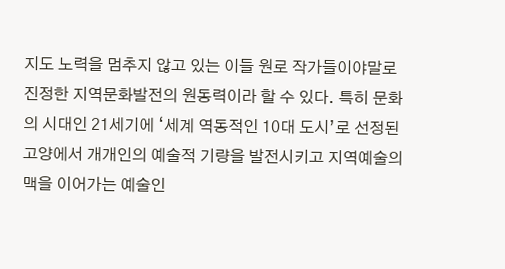지도 노력을 멈추지 않고 있는 이들 원로 작가들이야말로 진정한 지역문화발전의 원동력이라 할 수 있다. 특히 문화의 시대인 21세기에 ‘세계 역동적인 10대 도시’로 선정된 고양에서 개개인의 예술적 기량을 발전시키고 지역예술의 맥을 이어가는 예술인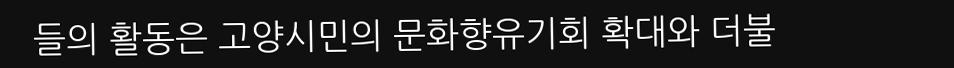들의 활동은 고양시민의 문화향유기회 확대와 더불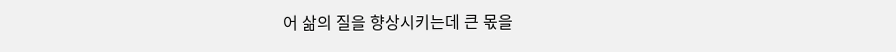어 삶의 질을 향상시키는데 큰 몫을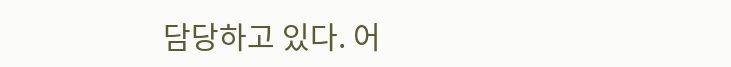담당하고 있다. 어